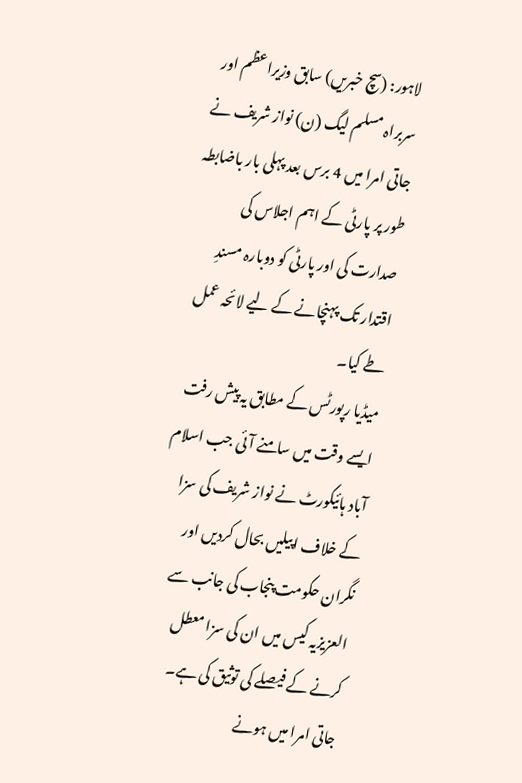لاہور: (سچ خبریں) سابق وزیراعظم اور سربراہ مسلم لیگ (ن) نواز شریف نے جاتی امرا میں 4 برس بعد پہلی بار باضابطہ طور پر پارٹی کے اہم اجلاس کی صدارت کی اور پارٹی کو دوبارہ مسندِ اقتدار تک پہنچانے کے لیے لائحہ عمل طے کیا۔
میڈیا رپورٹس کے مطابق یہ پیش رفت ایسے وقت میں سامنے آئی جب اسلام آباد ہائیکورٹ نے نواز شریف کی سزا کے خلاف اپیلیں بحال کردیں اور نگران حکومت پنجاب کی جانب سے العزیزیہ کیس میں ان کی سزا معطل کرنے کے فیصلے کی توثیق کی ہے۔
جاتی امرا میں ہونے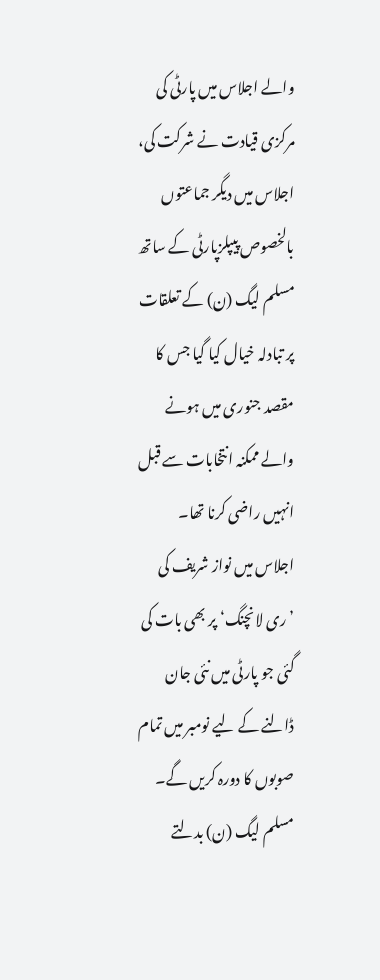والے اجلاس میں پارٹی کی مرکزی قیادت نے شرکت کی، اجلاس میں دیگر جماعتوں بالخصوص پیپلزپارٹی کے ساتھ مسلم لیگ (ن) کے تعلقات پر تبادلہ خیال کیا گیا جس کا مقصد جنوری میں ہونے والے ممکنہ انتخابات سے قبل انہیں راضی کرنا تھا۔
اجلاس میں نواز شریف کی ’ری لانچنگ‘ پر بھی بات کی گئی جو پارٹی میں نئی جان ڈالنے کے لیے نومبر میں تمام صوبوں کا دورہ کریں گے۔
مسلم لیگ (ن) بدلتے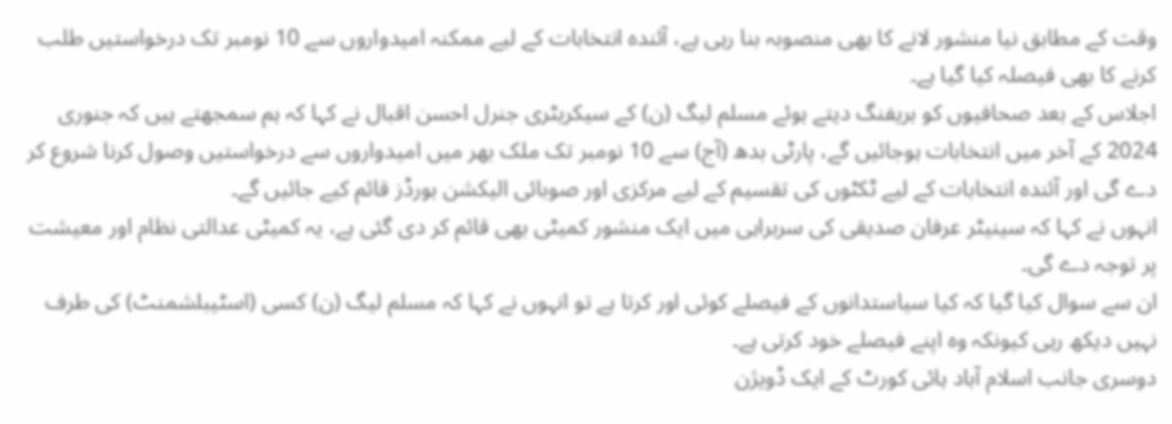وقت کے مطابق نیا منشور لانے کا بھی منصوبہ بنا رہی ہے، آئندہ انتخابات کے لیے ممکنہ امیدواروں سے 10 نومبر تک درخواستیں طلب کرنے کا بھی فیصلہ کیا گیا ہے۔
اجلاس کے بعد صحافیوں کو بریفنگ دیتے ہوئے مسلم لیگ (ن) کے سیکریٹری جنرل احسن اقبال نے کہا کہ ہم سمجھتے ہیں کہ جنوری 2024 کے آخر میں انتخابات ہوجائیں گے، پارٹی بدھ (آج) سے 10 نومبر تک ملک بھر میں امیدواروں سے درخواستیں وصول کرنا شروع کر دے گی اور آئندہ انتخابات کے لیے ٹکٹوں کی تقسیم کے لیے مرکزی اور صوبائی الیکشن بورڈز قائم کیے جائیں گے۔
انہوں نے کہا کہ سینیٹر عرفان صدیقی کی سربراہی میں ایک منشور کمیٹی بھی قائم کر دی گئی ہے، یہ کمیٹی عدالتی نظام اور معیشت پر توجہ دے گی۔
ان سے سوال کیا گیا کہ کیا سیاستدانوں کے فیصلے کوئی اور کرتا ہے تو انہوں نے کہا کہ مسلم لیگ (ن) کسی (اسٹیبلشمنٹ) کی طرف نہیں دیکھ رہی کیونکہ وہ اپنے فیصلے خود کرتی ہے۔
دوسری جانب اسلام آباد ہائی کورٹ کے ایک ڈویژن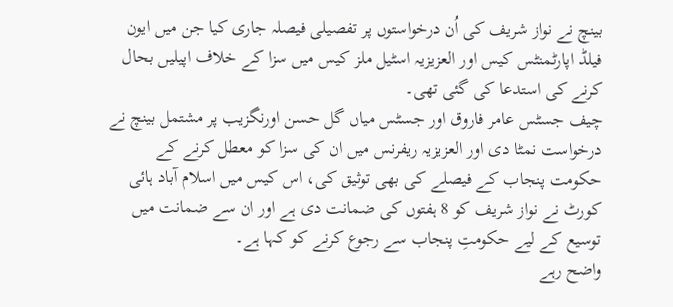بینچ نے نواز شریف کی اُن درخواستوں پر تفصیلی فیصلہ جاری کیا جن میں ایون فیلڈ اپارٹمنٹس کیس اور العزیزیہ اسٹیل ملز کیس میں سزا کے خلاف اپیلیں بحال کرنے کی استدعا کی گئی تھی۔
چیف جسٹس عامر فاروق اور جسٹس میاں گل حسن اورنگزیب پر مشتمل بینچ نے درخواست نمٹا دی اور العزیزیہ ریفرنس میں ان کی سزا کو معطل کرنے کے حکومت پنجاب کے فیصلے کی بھی توثیق کی، اس کیس میں اسلام آباد ہائی کورٹ نے نواز شریف کو 8 ہفتوں کی ضمانت دی ہے اور ان سے ضمانت میں توسیع کے لیے حکومتِ پنجاب سے رجوع کرنے کو کہا ہے۔
واضح رہے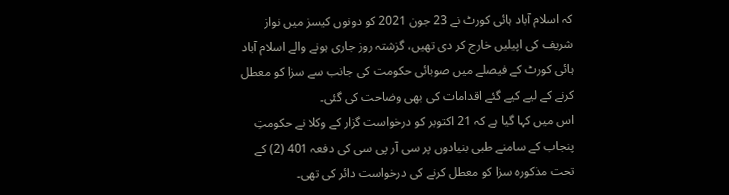کہ اسلام آباد ہائی کورٹ نے 23 جون 2021 کو دونوں کیسز میں نواز شریف کی اپیلیں خارج کر دی تھیں، گزشتہ روز جاری ہونے والے اسلام آباد ہائی کورٹ کے فیصلے میں صوبائی حکومت کی جانب سے سزا کو معطل کرنے کے لیے کیے گئے اقدامات کی بھی وضاحت کی گئی۔
اس میں کہا گیا ہے کہ 21 اکتوبر کو درخواست گزار کے وکلا نے حکومتِ پنجاب کے سامنے طبی بنیادوں پر سی آر پی سی کی دفعہ 401 (2) کے تحت مذکورہ سزا کو معطل کرنے کی درخواست دائر کی تھی۔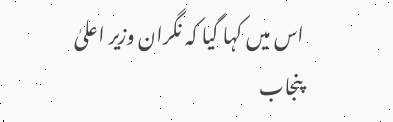اس میں کہا گیا کہ نگران وزیر اعلیٰ پنجاب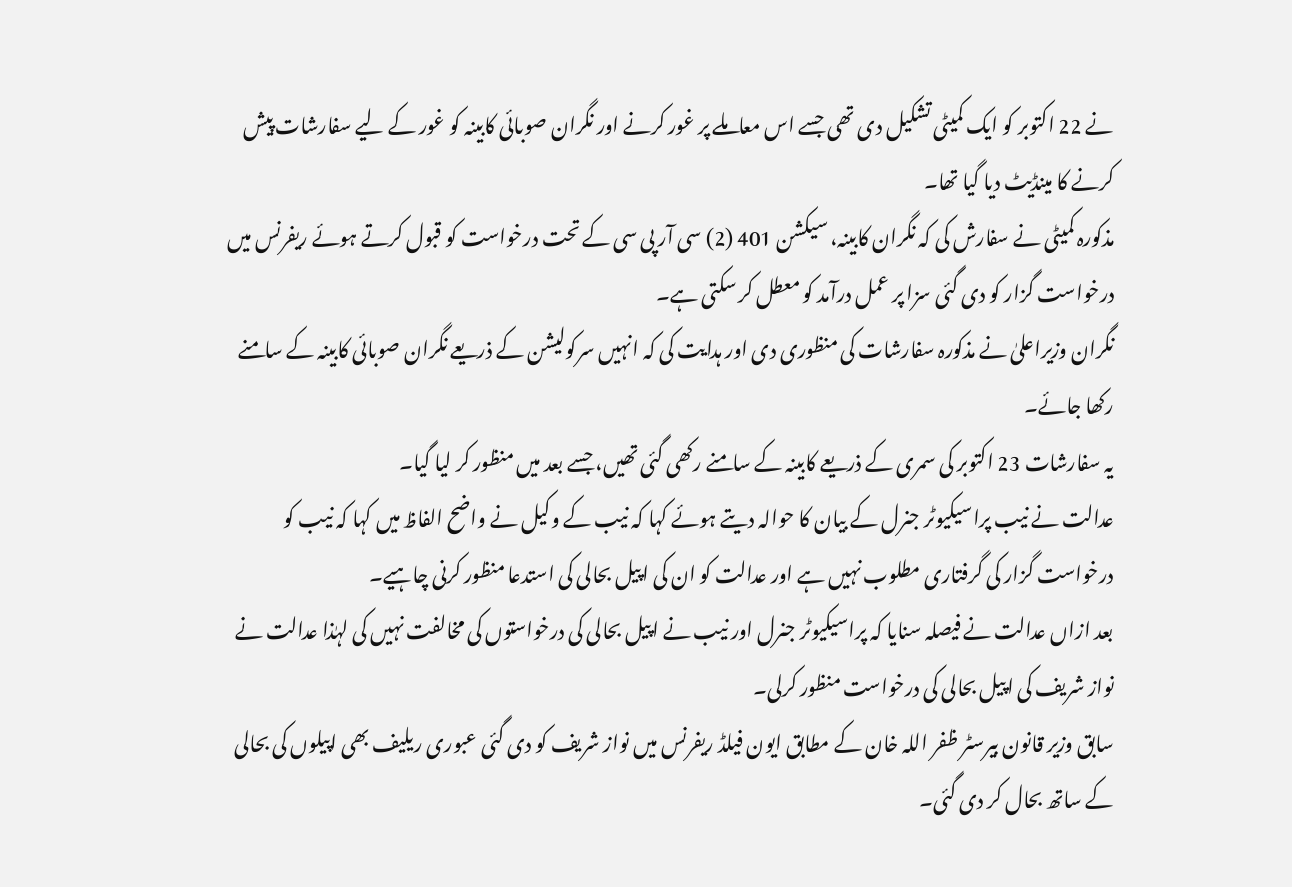نے 22 اکتوبر کو ایک کمیٹی تشکیل دی تھی جسے اس معاملے پر غور کرنے اور نگران صوبائی کابینہ کو غور کے لیے سفارشات پیش کرنے کا مینڈیٹ دیا گیا تھا۔
مذکورہ کمیٹی نے سفارش کی کہ نگران کابینہ، سیکشن 401 (2) سی آر پی سی کے تحت درخواست کو قبول کرتے ہوئے ریفرنس میں درخواست گزار کو دی گئی سزا پر عمل درآمد کو معطل کر سکتی ہے۔
نگران وزیراعلیٰ نے مذکورہ سفارشات کی منظوری دی اور ہدایت کی کہ انہیں سرکولیشن کے ذریعے نگران صوبائی کابینہ کے سامنے رکھا جائے۔
یہ سفارشات 23 اکتوبر کی سمری کے ذریعے کابینہ کے سامنے رکھی گئی تھیں، جسے بعد میں منظور کر لیا گیا۔
عدالت نے نیب پراسیکیوٹر جنرل کے بیان کا حوالہ دیتے ہوئے کہا کہ نیب کے وکیل نے واضح الفاظ میں کہا کہ نیب کو درخواست گزار کی گرفتاری مطلوب نہیں ہے اور عدالت کو ان کی اپیل بحالی کی استدعا منظور کرنی چاہیے۔
بعد ازاں عدالت نے فیصلہ سنایا کہ پراسیکیوٹر جنرل اور نیب نے اپیل بحالی کی درخواستوں کی مخالفت نہیں کی لہٰذا عدالت نے نواز شریف کی اپیل بحالی کی درخواست منظور کرلی۔
سابق وزیر قانون بیرسٹر ظفر اللہ خان کے مطابق ایون فیلڈ ریفرنس میں نواز شریف کو دی گئی عبوری ریلیف بھی اپیلوں کی بحالی کے ساتھ بحال کر دی گئی۔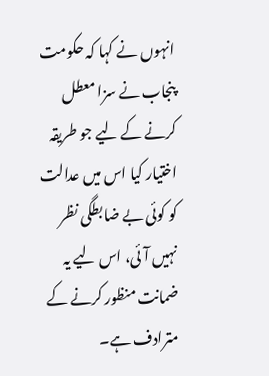انہوں نے کہا کہ حکومت پنجاب نے سزا معطل کرنے کے لیے جو طریقہ اختیار کیا اس میں عدالت کو کوئی بے ضابطگی نظر نہیں آئی، اس لیے یہ ضمانت منظور کرنے کے مترادف ہے۔